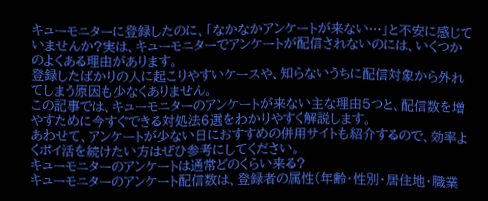キューモニターに登録したのに、「なかなかアンケートが来ない…」と不安に感じていませんか?実は、キューモニターでアンケートが配信されないのには、いくつかのよくある理由があります。
登録したばかりの人に起こりやすいケースや、知らないうちに配信対象から外れてしまう原因も少なくありません。
この記事では、キューモニターのアンケートが来ない主な理由5つと、配信数を増やすために今すぐできる対処法6選をわかりやすく解説します。
あわせて、アンケートが少ない日におすすめの併用サイトも紹介するので、効率よくポイ活を続けたい方はぜひ参考にしてください。
キューモニターのアンケートは通常どのくらい来る?
キューモニターのアンケート配信数は、登録者の属性(年齢・性別・居住地・職業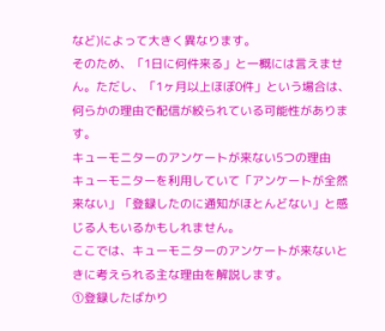など)によって大きく異なります。
そのため、「1日に何件来る」と一概には言えません。ただし、「1ヶ月以上ほぼ0件」という場合は、何らかの理由で配信が絞られている可能性があります。
キューモニターのアンケートが来ない5つの理由
キューモニターを利用していて「アンケートが全然来ない」「登録したのに通知がほとんどない」と感じる人もいるかもしれません。
ここでは、キューモニターのアンケートが来ないときに考えられる主な理由を解説します。
①登録したばかり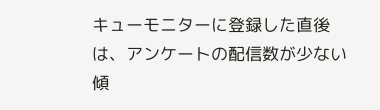キューモニターに登録した直後は、アンケートの配信数が少ない傾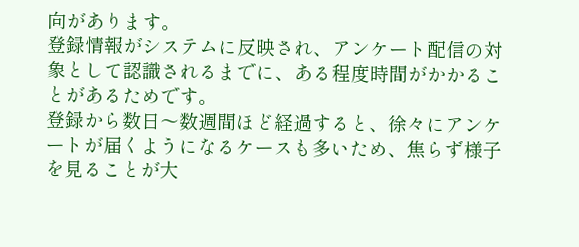向があります。
登録情報がシステムに反映され、アンケート配信の対象として認識されるまでに、ある程度時間がかかることがあるためです。
登録から数日〜数週間ほど経過すると、徐々にアンケートが届くようになるケースも多いため、焦らず様子を見ることが大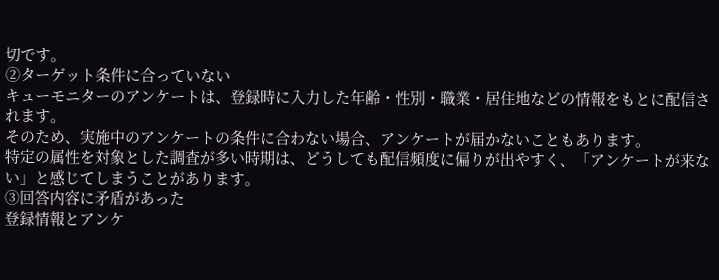切です。
②ターゲット条件に合っていない
キューモニターのアンケートは、登録時に入力した年齢・性別・職業・居住地などの情報をもとに配信されます。
そのため、実施中のアンケートの条件に合わない場合、アンケートが届かないこともあります。
特定の属性を対象とした調査が多い時期は、どうしても配信頻度に偏りが出やすく、「アンケートが来ない」と感じてしまうことがあります。
③回答内容に矛盾があった
登録情報とアンケ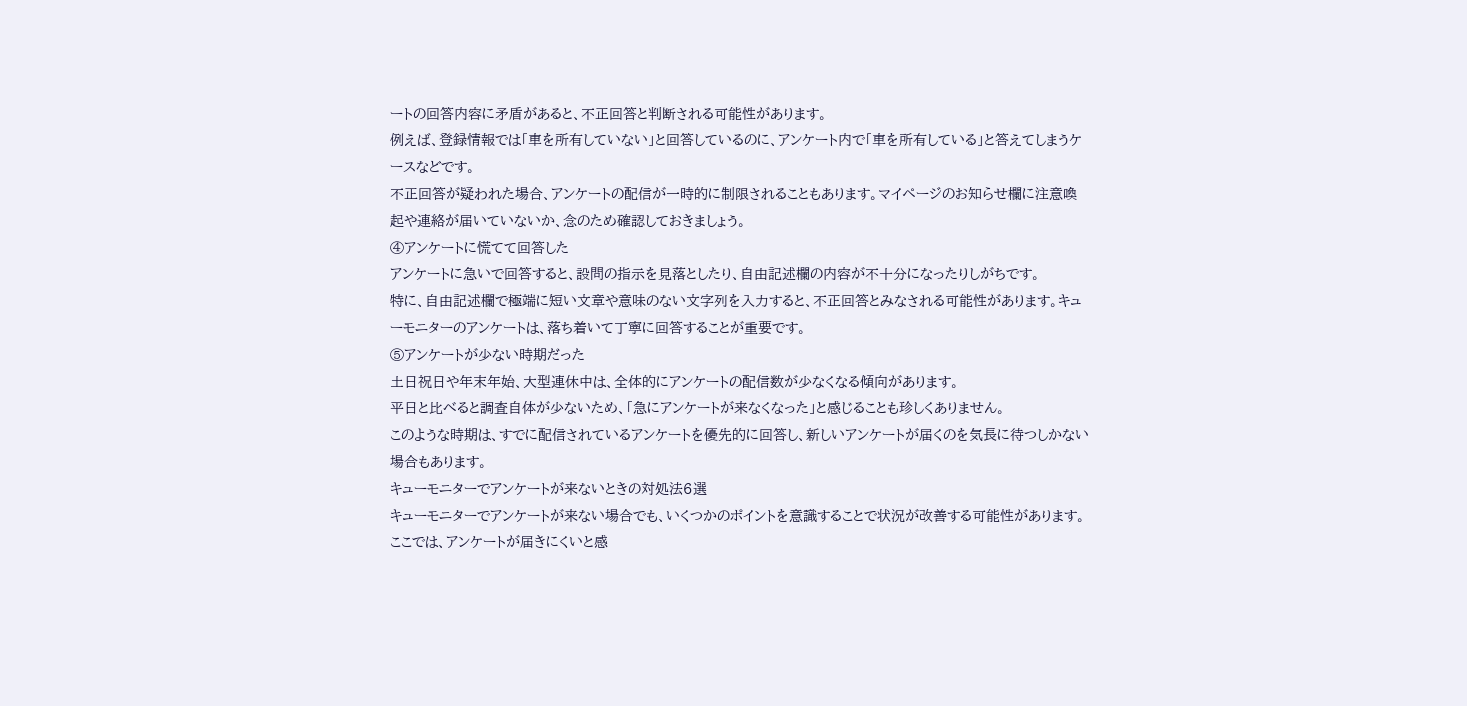ートの回答内容に矛盾があると、不正回答と判断される可能性があります。
例えば、登録情報では「車を所有していない」と回答しているのに、アンケート内で「車を所有している」と答えてしまうケースなどです。
不正回答が疑われた場合、アンケートの配信が一時的に制限されることもあります。マイページのお知らせ欄に注意喚起や連絡が届いていないか、念のため確認しておきましょう。
④アンケートに慌てて回答した
アンケートに急いで回答すると、設問の指示を見落としたり、自由記述欄の内容が不十分になったりしがちです。
特に、自由記述欄で極端に短い文章や意味のない文字列を入力すると、不正回答とみなされる可能性があります。キューモニターのアンケートは、落ち着いて丁寧に回答することが重要です。
⑤アンケートが少ない時期だった
土日祝日や年末年始、大型連休中は、全体的にアンケートの配信数が少なくなる傾向があります。
平日と比べると調査自体が少ないため、「急にアンケートが来なくなった」と感じることも珍しくありません。
このような時期は、すでに配信されているアンケートを優先的に回答し、新しいアンケートが届くのを気長に待つしかない場合もあります。
キューモニターでアンケートが来ないときの対処法6選
キューモニターでアンケートが来ない場合でも、いくつかのポイントを意識することで状況が改善する可能性があります。
ここでは、アンケートが届きにくいと感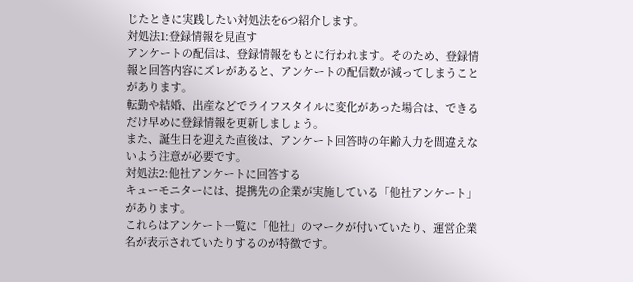じたときに実践したい対処法を6つ紹介します。
対処法1:登録情報を見直す
アンケートの配信は、登録情報をもとに行われます。そのため、登録情報と回答内容にズレがあると、アンケートの配信数が減ってしまうことがあります。
転勤や結婚、出産などでライフスタイルに変化があった場合は、できるだけ早めに登録情報を更新しましょう。
また、誕生日を迎えた直後は、アンケート回答時の年齢入力を間違えないよう注意が必要です。
対処法2:他社アンケートに回答する
キューモニターには、提携先の企業が実施している「他社アンケート」があります。
これらはアンケート一覧に「他社」のマークが付いていたり、運営企業名が表示されていたりするのが特徴です。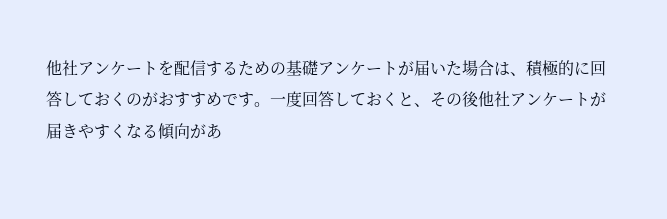他社アンケートを配信するための基礎アンケートが届いた場合は、積極的に回答しておくのがおすすめです。一度回答しておくと、その後他社アンケートが届きやすくなる傾向があ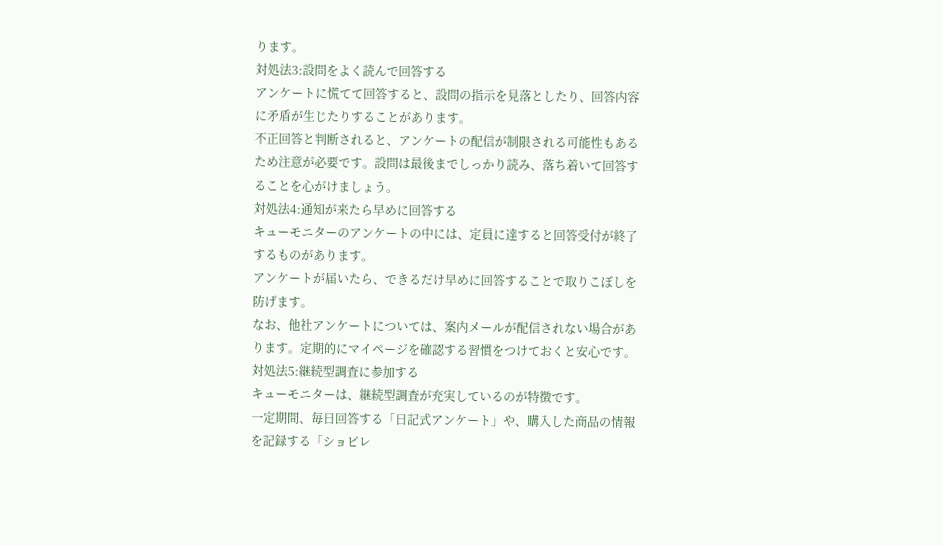ります。
対処法3:設問をよく読んで回答する
アンケートに慌てて回答すると、設問の指示を見落としたり、回答内容に矛盾が生じたりすることがあります。
不正回答と判断されると、アンケートの配信が制限される可能性もあるため注意が必要です。設問は最後までしっかり読み、落ち着いて回答することを心がけましょう。
対処法4:通知が来たら早めに回答する
キューモニターのアンケートの中には、定員に達すると回答受付が終了するものがあります。
アンケートが届いたら、できるだけ早めに回答することで取りこぼしを防げます。
なお、他社アンケートについては、案内メールが配信されない場合があります。定期的にマイページを確認する習慣をつけておくと安心です。
対処法5:継続型調査に参加する
キューモニターは、継続型調査が充実しているのが特徴です。
一定期間、毎日回答する「日記式アンケート」や、購入した商品の情報を記録する「ショピレ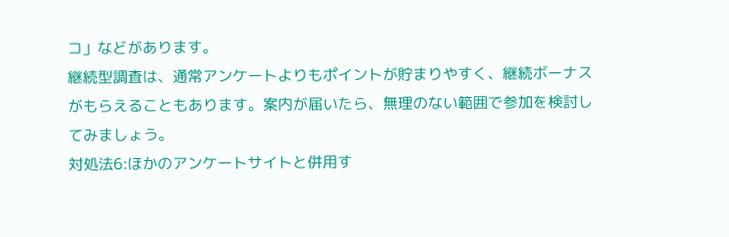コ」などがあります。
継続型調査は、通常アンケートよりもポイントが貯まりやすく、継続ボーナスがもらえることもあります。案内が届いたら、無理のない範囲で参加を検討してみましょう。
対処法6:ほかのアンケートサイトと併用す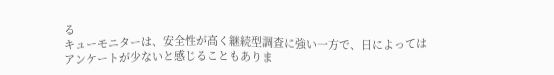る
キューモニターは、安全性が高く継続型調査に強い一方で、日によってはアンケートが少ないと感じることもありま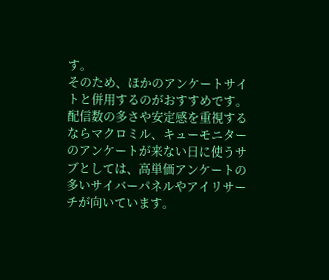す。
そのため、ほかのアンケートサイトと併用するのがおすすめです。
配信数の多さや安定感を重視するならマクロミル、キューモニターのアンケートが来ない日に使うサブとしては、高単価アンケートの多いサイバーパネルやアイリサーチが向いています。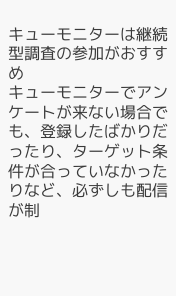キューモニターは継続型調査の参加がおすすめ
キューモニターでアンケートが来ない場合でも、登録したばかりだったり、ターゲット条件が合っていなかったりなど、必ずしも配信が制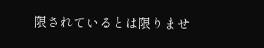限されているとは限りませ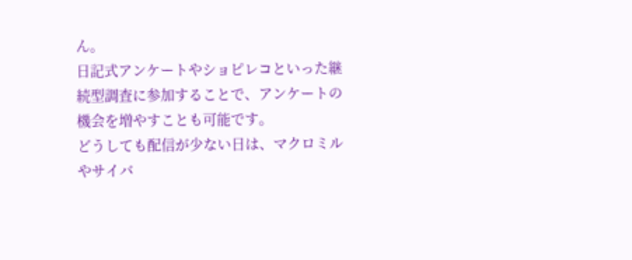ん。
日記式アンケートやショピレコといった継続型調査に参加することで、アンケートの機会を増やすことも可能です。
どうしても配信が少ない日は、マクロミルやサイバ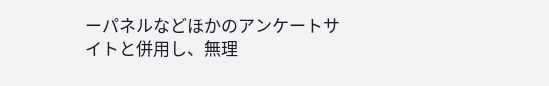ーパネルなどほかのアンケートサイトと併用し、無理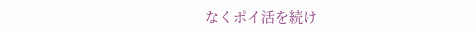なくポイ活を続け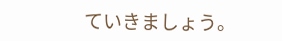ていきましょう。